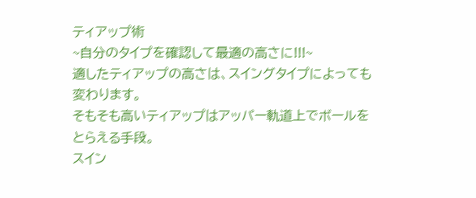ティアップ術
~自分のタイプを確認して最適の高さに!!!~
適したティアップの高さは、スイングタイプによっても変わります。
そもそも高いティアップはアッパー軌道上でボールをとらえる手段。
スイン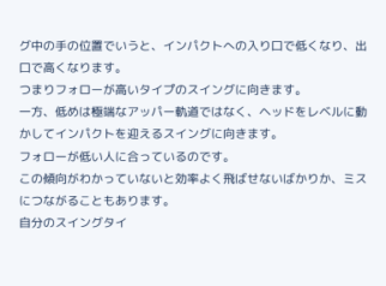グ中の手の位置でいうと、インパクトへの入り口で低くなり、出口で高くなります。
つまりフォローが高いタイプのスイングに向きます。
一方、低めは極端なアッパー軌道ではなく、ヘッドをレベルに動かしてインパクトを迎えるスイングに向きます。
フォローが低い人に合っているのです。
この傾向がわかっていないと効率よく飛ばせないばかりか、ミスにつながることもあります。
自分のスイングタイ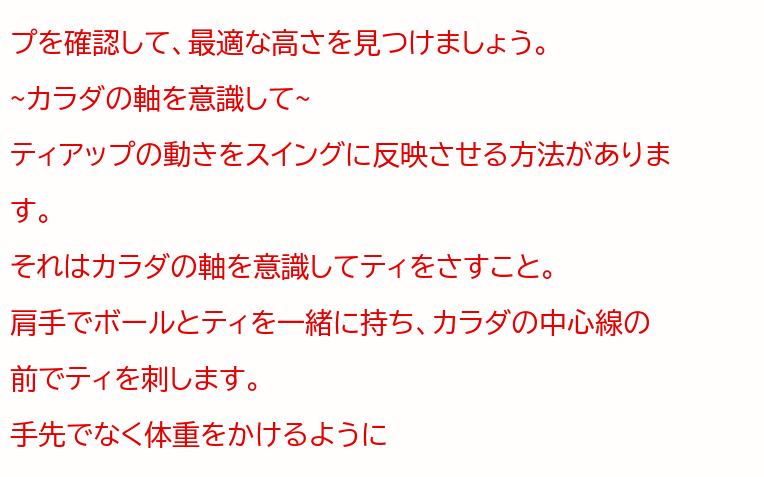プを確認して、最適な高さを見つけましょう。
~カラダの軸を意識して~
ティアップの動きをスイングに反映させる方法があります。
それはカラダの軸を意識してティをさすこと。
肩手でボールとティを一緒に持ち、カラダの中心線の前でティを刺します。
手先でなく体重をかけるように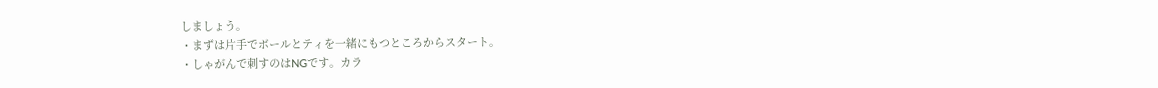しましょう。
・まずは片手でボールとティを一緒にもつところからスタート。
・しゃがんで刺すのはNGです。カラ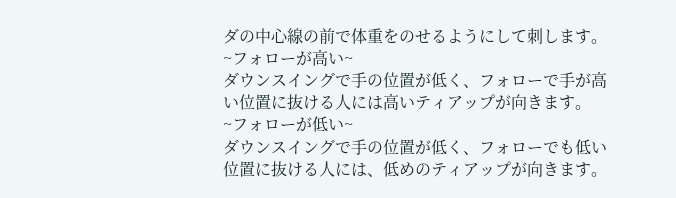ダの中心線の前で体重をのせるようにして刺します。
~フォローが高い~
ダウンスイングで手の位置が低く、フォローで手が高い位置に抜ける人には高いティアップが向きます。
~フォローが低い~
ダウンスイングで手の位置が低く、フォローでも低い位置に抜ける人には、低めのティアップが向きます。